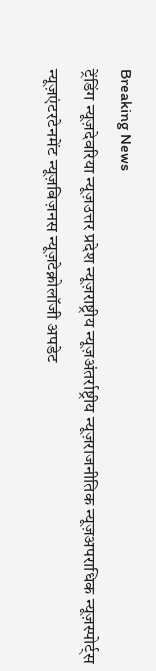Breaking News
ट्रेंडिंग न्यूज़देवरिया न्यूज़उत्तर प्रदेश न्यूज़राष्ट्रीय न्यूज़अंतर्राष्ट्रीय न्यूज़राजनीतिक न्यूज़अपराधिक न्यूज़स्पोर्ट्स न्यूज़एंटरटेनमेंट न्यूज़बिज़नस न्यूज़टेक्नोलॉजी अपडेट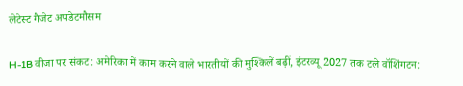लेटेस्ट गैजेट अपडेटमौसम

H-1B वीजा पर संकट: अमेरिका में काम करने वाले भारतीयों की मुश्किलें बढ़ीं, इंटरव्यू 2027 तक टले वॉशिंगटन: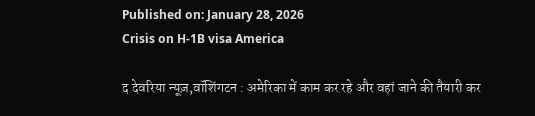Published on: January 28, 2026
Crisis on H-1B visa America

द देवरिया न्यूज़,वॉशिंगटन : अमेरिका में काम कर रहे और वहां जाने की तैयारी कर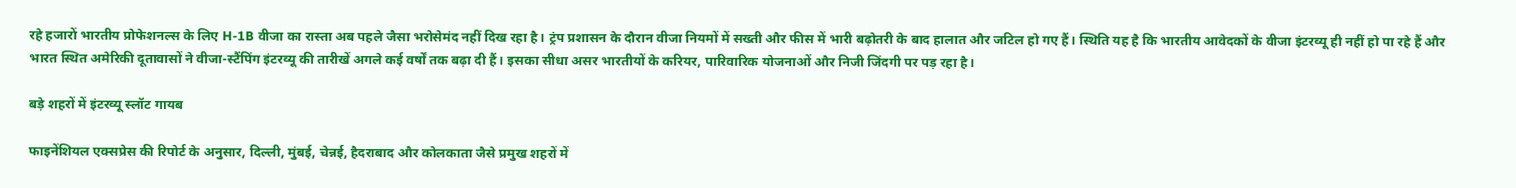रहे हजारों भारतीय प्रोफेशनल्स के लिए H-1B वीजा का रास्ता अब पहले जैसा भरोसेमंद नहीं दिख रहा है। ट्रंप प्रशासन के दौरान वीजा नियमों में सख्ती और फीस में भारी बढ़ोतरी के बाद हालात और जटिल हो गए हैं। स्थिति यह है कि भारतीय आवेदकों के वीजा इंटरव्यू ही नहीं हो पा रहे हैं और भारत स्थित अमेरिकी दूतावासों ने वीजा-स्टैंपिंग इंटरव्यू की तारीखें अगले कई वर्षों तक बढ़ा दी हैं। इसका सीधा असर भारतीयों के करियर, पारिवारिक योजनाओं और निजी जिंदगी पर पड़ रहा है।

बड़े शहरों में इंटरव्यू स्लॉट गायब

फाइनेंशियल एक्सप्रेस की रिपोर्ट के अनुसार, दिल्ली, मुंबई, चेन्नई, हैदराबाद और कोलकाता जैसे प्रमुख शहरों में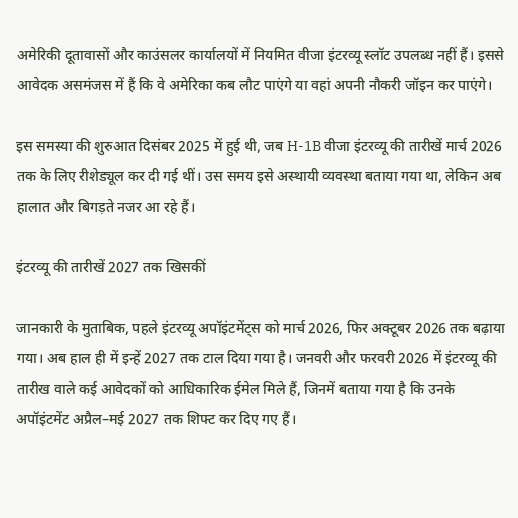अमेरिकी दूतावासों और काउंसलर कार्यालयों में नियमित वीजा इंटरव्यू स्लॉट उपलब्ध नहीं हैं। इससे आवेदक असमंजस में हैं कि वे अमेरिका कब लौट पाएंगे या वहां अपनी नौकरी जॉइन कर पाएंगे।

इस समस्या की शुरुआत दिसंबर 2025 में हुई थी, जब H-1B वीजा इंटरव्यू की तारीखें मार्च 2026 तक के लिए रीशेड्यूल कर दी गई थीं। उस समय इसे अस्थायी व्यवस्था बताया गया था, लेकिन अब हालात और बिगड़ते नजर आ रहे हैं।

इंटरव्यू की तारीखें 2027 तक खिसकीं

जानकारी के मुताबिक, पहले इंटरव्यू अपॉइंटमेंट्स को मार्च 2026, फिर अक्टूबर 2026 तक बढ़ाया गया। अब हाल ही में इन्हें 2027 तक टाल दिया गया है। जनवरी और फरवरी 2026 में इंटरव्यू की तारीख वाले कई आवेदकों को आधिकारिक ईमेल मिले हैं, जिनमें बताया गया है कि उनके अपॉइंटमेंट अप्रैल–मई 2027 तक शिफ्ट कर दिए गए हैं।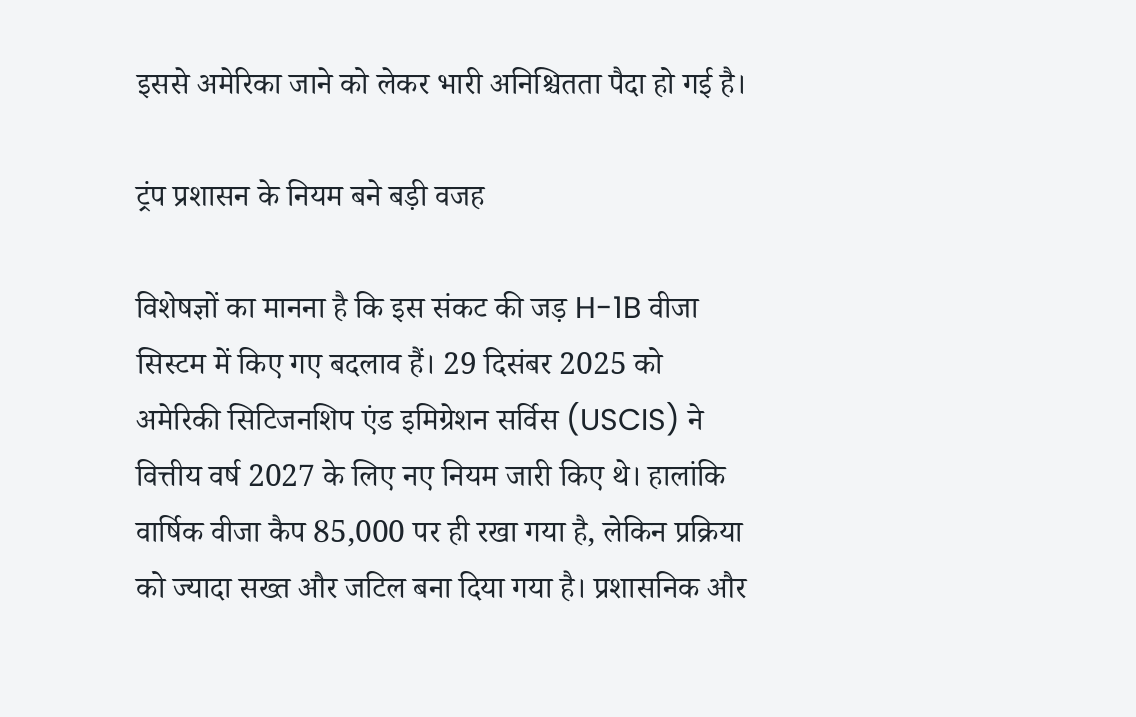इससे अमेरिका जाने को लेकर भारी अनिश्चितता पैदा हो गई है।

ट्रंप प्रशासन के नियम बने बड़ी वजह

विशेषज्ञों का मानना है कि इस संकट की जड़ H-1B वीजा सिस्टम में किए गए बदलाव हैं। 29 दिसंबर 2025 को अमेरिकी सिटिजनशिप एंड इमिग्रेशन सर्विस (USCIS) ने वित्तीय वर्ष 2027 के लिए नए नियम जारी किए थे। हालांकि वार्षिक वीजा कैप 85,000 पर ही रखा गया है, लेकिन प्रक्रिया को ज्यादा सख्त और जटिल बना दिया गया है। प्रशासनिक और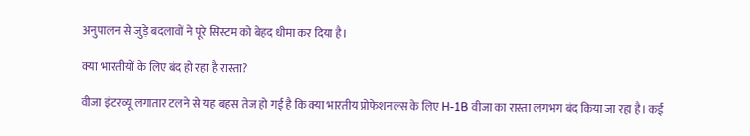अनुपालन से जुड़े बदलावों ने पूरे सिस्टम को बेहद धीमा कर दिया है।

क्या भारतीयों के लिए बंद हो रहा है रास्ता?

वीजा इंटरव्यू लगातार टलने से यह बहस तेज हो गई है कि क्या भारतीय प्रोफेशनल्स के लिए H-1B वीजा का रास्ता लगभग बंद किया जा रहा है। कई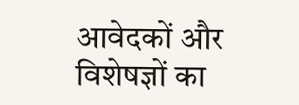आवेदकों और विशेषज्ञों का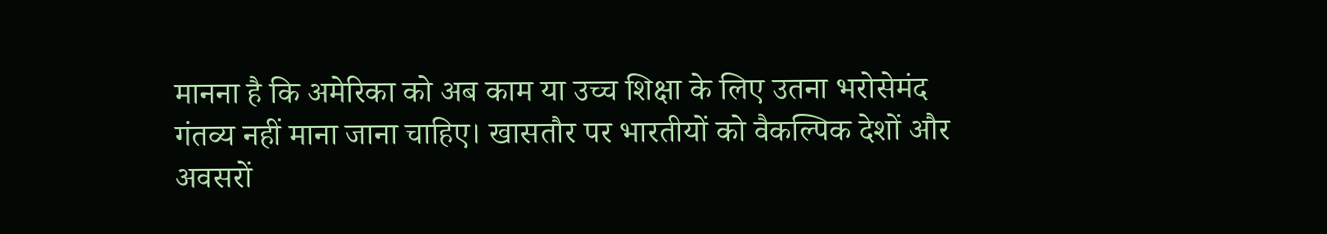मानना है कि अमेरिका को अब काम या उच्च शिक्षा के लिए उतना भरोसेमंद गंतव्य नहीं माना जाना चाहिए। खासतौर पर भारतीयों को वैकल्पिक देशों और अवसरों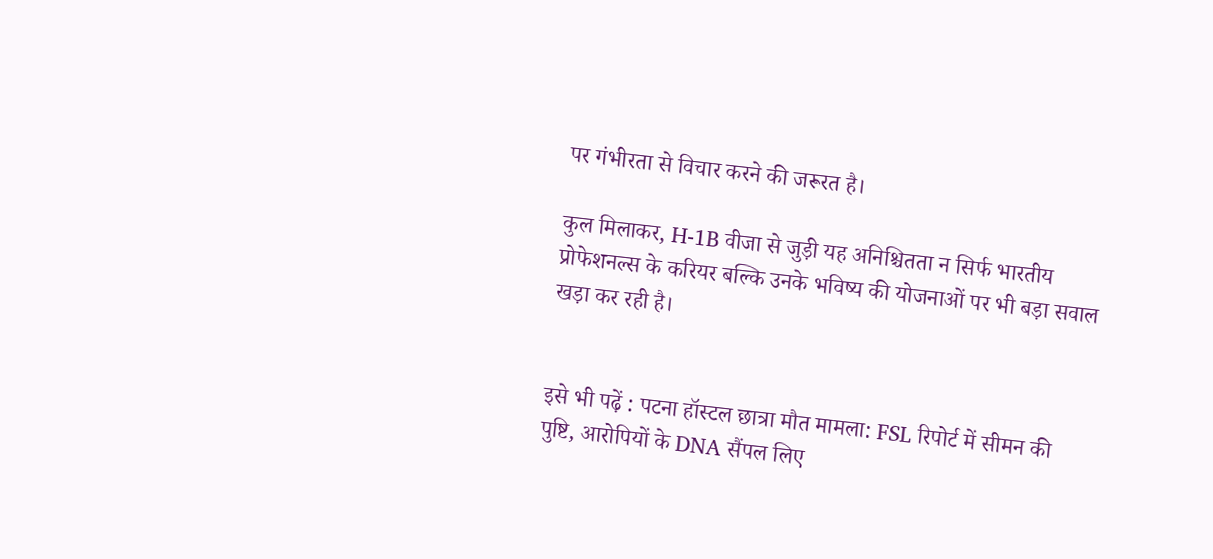पर गंभीरता से विचार करने की जरूरत है।

कुल मिलाकर, H-1B वीजा से जुड़ी यह अनिश्चितता न सिर्फ भारतीय प्रोफेशनल्स के करियर बल्कि उनके भविष्य की योजनाओं पर भी बड़ा सवाल खड़ा कर रही है।


इसे भी पढ़ें : पटना हॉस्टल छात्रा मौत मामला: FSL रिपोर्ट में सीमन की पुष्टि, आरोपियों के DNA सैंपल लिए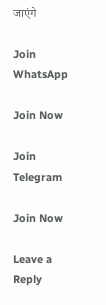जाएंगे

Join WhatsApp

Join Now

Join Telegram

Join Now

Leave a Reply